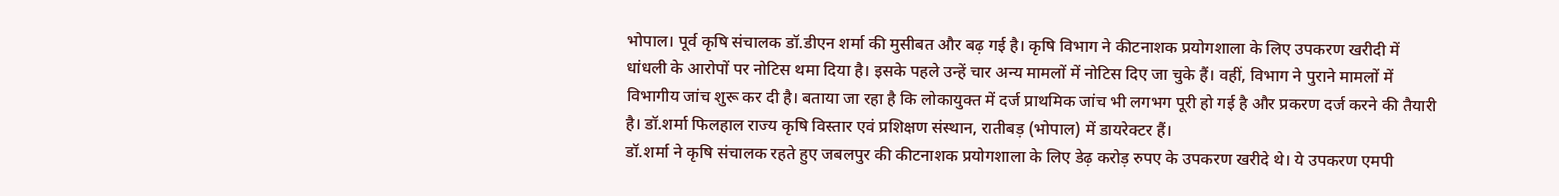भोपाल। पूर्व कृषि संचालक डॉ.डीएन शर्मा की मुसीबत और बढ़ गई है। कृषि विभाग ने कीटनाशक प्रयोगशाला के लिए उपकरण खरीदी में धांधली के आरोपों पर नोटिस थमा दिया है। इसके पहले उन्हें चार अन्य मामलों में नोटिस दिए जा चुके हैं। वहीं, विभाग ने पुराने मामलों में विभागीय जांच शुरू कर दी है। बताया जा रहा है कि लोकायुक्त में दर्ज प्राथमिक जांच भी लगभग पूरी हो गई है और प्रकरण दर्ज करने की तैयारी है। डॉ.शर्मा फिलहाल राज्य कृषि विस्तार एवं प्रशिक्षण संस्थान, रातीबड़ (भोपाल) में डायरेक्टर हैं।
डॉ.शर्मा ने कृषि संचालक रहते हुए जबलपुर की कीटनाशक प्रयोगशाला के लिए डेढ़ करोड़ रुपए के उपकरण खरीदे थे। ये उपकरण एमपी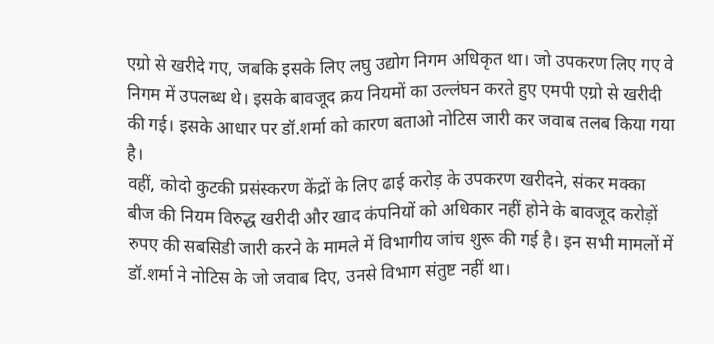एग्रो से खरीदे गए, जबकि इसके लिए लघु उद्योग निगम अधिकृत था। जो उपकरण लिए गए वे निगम में उपलब्ध थे। इसके बावजूद क्रय नियमों का उल्लंघन करते हुए एमपी एग्रो से खरीदी की गई। इसके आधार पर डॉ.शर्मा को कारण बताओ नोटिस जारी कर जवाब तलब किया गया है।
वहीं, कोदो कुटकी प्रसंस्करण केंद्रों के लिए ढाई करोड़ के उपकरण खरीदने, संकर मक्का बीज की नियम विरुद्ध खरीदी और खाद कंपनियों को अधिकार नहीं होने के बावजूद करोड़ों रुपए की सबसिडी जारी करने के मामले में विभागीय जांच शुरू की गई है। इन सभी मामलों में डॉ.शर्मा ने नोटिस के जो जवाब दिए, उनसे विभाग संतुष्ट नहीं था।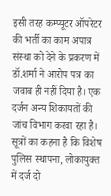इसी तरह कम्प्यूटर ऑपरेटर की भर्ती का काम अपात्र संस्था को देने के प्रकरण में डॉ.शर्मा ने आरोप पत्र का जवाब ही नहीं दिया है। एक दर्जन अन्य शिकायतों की जांच विभाग करवा रहा है। सूत्रों का कहना है कि विशेष पुलिस स्थापना, लोकायुक्त में दर्ज दो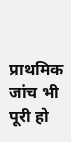प्राथमिक जांच भी पूरी हो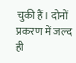चुकी हैं। दोनों प्रकरण में जल्द ही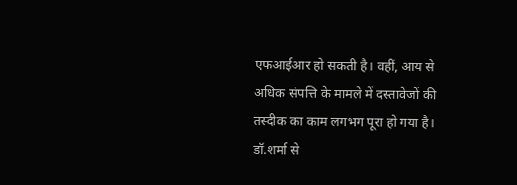एफआईआर हो सकती है। वहीं, आय से अधिक संपत्ति के मामले में दस्तावेजों की तस्दीक का काम लगभग पूरा हो गया है। डॉ.शर्मा से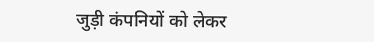जुड़ी कंपनियों को लेकर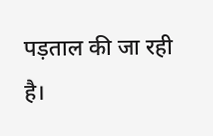पड़ताल की जा रही है।